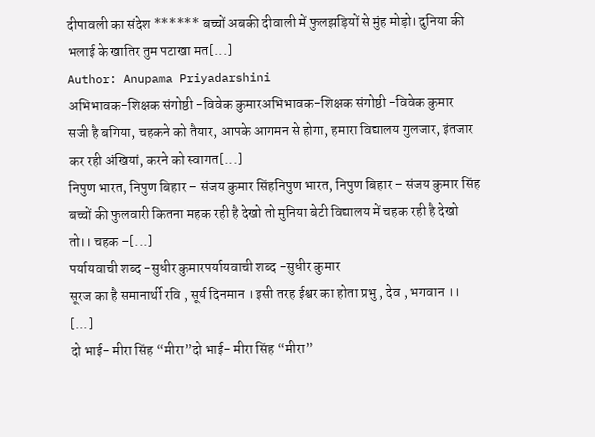दीपावली का संदेश ****** बच्चों अबकी दीवाली में फुलझड़ियों से मुंह मोड़ो। दुनिया की भलाई के खातिर तुम पटाखा मत[...]
Author: Anupama Priyadarshini
अभिभावक-शिक्षक संगोष्ठी -विवेक कुमारअभिभावक-शिक्षक संगोष्ठी -विवेक कुमार
सजी है बगिया, चहकने को तैयार, आपके आगमन से होगा, हमारा विद्यालय गुलजार, इंतजार कर रही अंखियां, करने को स्वागत[...]
निपुण भारत, निपुण बिहार – संजय कुमार सिंहनिपुण भारत, निपुण बिहार – संजय कुमार सिंह
बच्चों की फुलवारी कितना महक रही है देखो तो मुनिया बेटी विद्यालय में चहक रही है देखो तो।। चहक –[...]
पर्यायवाची शब्द -सुधीर कुमारपर्यायवाची शब्द -सुधीर कुमार
सूरज का है समानार्थी रवि , सूर्य दिनमान । इसी तरह ईश्वर का होता प्रभु , देव , भगवान ।। [...]
दो भाई- मीरा सिंह “मीरा”दो भाई- मीरा सिंह “मीरा”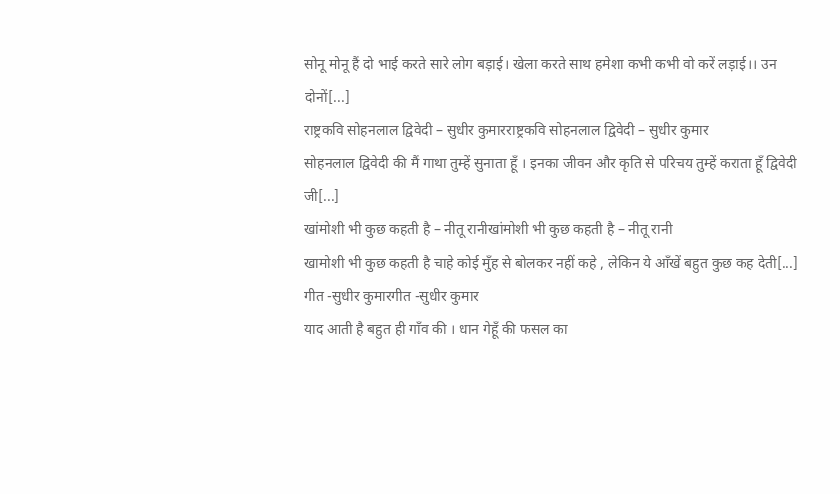सोनू मोनू हैं दो भाई करते सारे लोग बड़ाई। खेला करते साथ हमेशा कभी कभी वो करें लड़ाई।। उन दोनों[...]
राष्ट्रकवि सोहनलाल द्विवेदी – सुधीर कुमारराष्ट्रकवि सोहनलाल द्विवेदी – सुधीर कुमार
सोहनलाल द्विवेदी की मैं गाथा तुम्हें सुनाता हूँ । इनका जीवन और कृति से परिचय तुम्हें कराता हूँ द्विवेदी जी[...]
खांमोशी भी कुछ कहती है – नीतू रानीखांमोशी भी कुछ कहती है – नीतू रानी
खामोशी भी कुछ कहती है चाहे कोई मुँह से बोलकर नहीं कहे , लेकिन ये आँखें बहुत कुछ कह देती[...]
गीत -सुधीर कुमारगीत -सुधीर कुमार
याद आती है बहुत ही गाँव की । धान गेहूँ की फसल का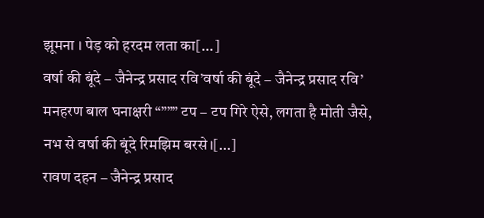झूमना । पेड़ को हरदम लता का[...]
वर्षा की बूंदे – जैनेन्द्र प्रसाद रवि’वर्षा की बूंदे – जैनेन्द्र प्रसाद रवि’
मनहरण बाल घनाक्षरी “””” टप – टप गिरे ऐसे, लगता है मोती जैसे, नभ से वर्षा की बूंदे रिमझिम बरसे।[...]
रावण दहन – जैनेन्द्र प्रसाद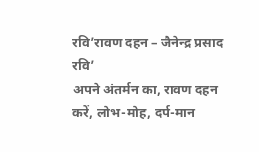रवि’रावण दहन – जैनेन्द्र प्रसाद रवि’
अपने अंतर्मन का, रावण दहन करें, लोभ-मोह, दर्प-मान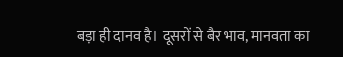बड़ा ही दानव है। दूसरों से बैर भाव, मानवता का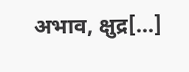अभाव, क्षुद्र[...]